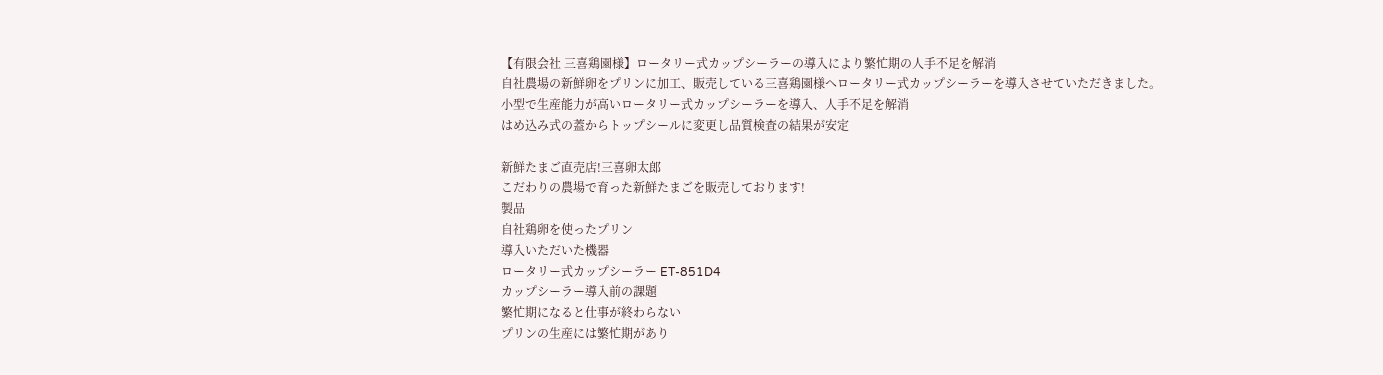【有限会社 三喜鶏園様】ロータリー式カップシーラーの導入により繁忙期の人手不足を解消
自社農場の新鮮卵をプリンに加工、販売している三喜鶏園様へロータリー式カップシーラーを導入させていただきました。
小型で生産能力が高いロータリー式カップシーラーを導入、人手不足を解消
はめ込み式の蓋からトップシールに変更し品質検査の結果が安定

新鮮たまご直売店!三喜卵太郎
こだわりの農場で育った新鮮たまごを販売しております!
製品
自社鶏卵を使ったプリン
導入いただいた機器
ロータリー式カップシーラー ET-851D4
カップシーラー導入前の課題
繁忙期になると仕事が終わらない
プリンの生産には繁忙期があり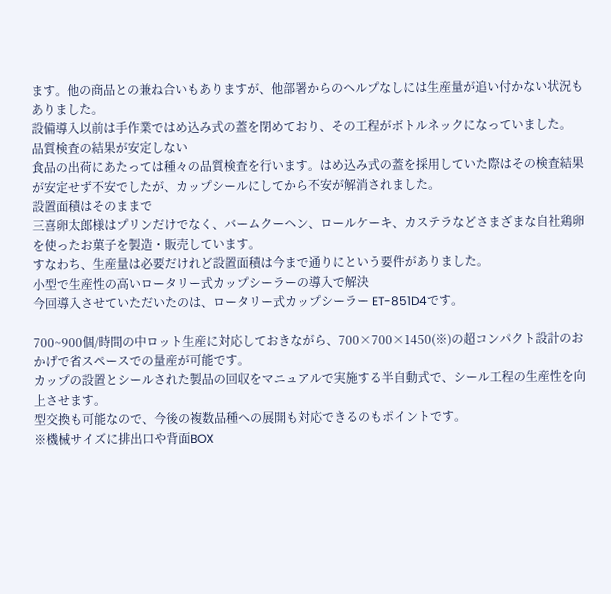ます。他の商品との兼ね合いもありますが、他部署からのヘルプなしには生産量が追い付かない状況もありました。
設備導入以前は手作業ではめ込み式の蓋を閉めており、その工程がボトルネックになっていました。
品質検査の結果が安定しない
食品の出荷にあたっては種々の品質検査を行います。はめ込み式の蓋を採用していた際はその検査結果が安定せず不安でしたが、カップシールにしてから不安が解消されました。
設置面積はそのままで
三喜卵太郎様はプリンだけでなく、バームクーヘン、ロールケーキ、カステラなどさまざまな自社鶏卵を使ったお菓子を製造・販売しています。
すなわち、生産量は必要だけれど設置面積は今まで通りにという要件がありました。
小型で生産性の高いロータリー式カップシーラーの導入で解決
今回導入させていただいたのは、ロータリー式カップシーラー ET-851D4です。

700~900個/時間の中ロット生産に対応しておきながら、700×700×1450(※)の超コンパクト設計のおかげで省スペースでの量産が可能です。
カップの設置とシールされた製品の回収をマニュアルで実施する半自動式で、シール工程の生産性を向上させます。
型交換も可能なので、今後の複数品種への展開も対応できるのもポイントです。
※機械サイズに排出口や背面BOX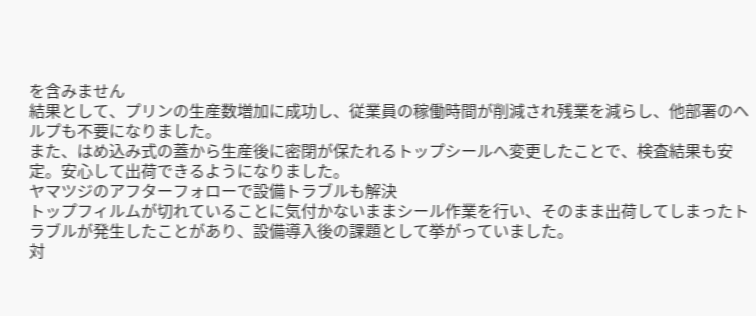を含みません
結果として、プリンの生産数増加に成功し、従業員の稼働時間が削減され残業を減らし、他部署のヘルプも不要になりました。
また、はめ込み式の蓋から生産後に密閉が保たれるトップシールへ変更したことで、検査結果も安定。安心して出荷できるようになりました。
ヤマツジのアフターフォローで設備トラブルも解決
トップフィルムが切れていることに気付かないままシール作業を行い、そのまま出荷してしまったトラブルが発生したことがあり、設備導入後の課題として挙がっていました。
対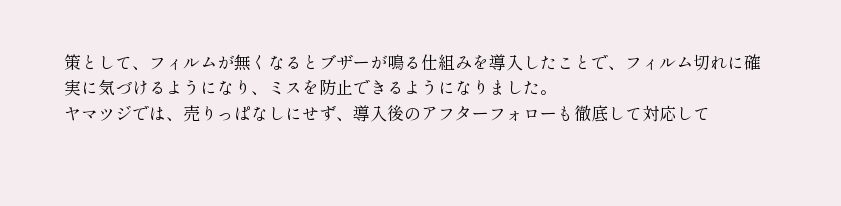策として、フィルムが無くなるとブザーが鳴る仕組みを導入したことで、フィルム切れに確実に気づけるようになり、ミスを防止できるようになりました。
ヤマツジでは、売りっぱなしにせず、導入後のアフターフォローも徹底して対応して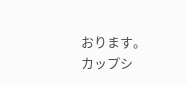おります。
カップシ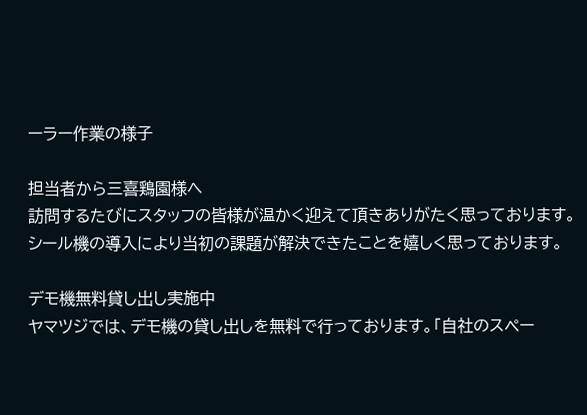ーラー作業の様子

担当者から三喜鶏園様へ
訪問するたびにスタッフの皆様が温かく迎えて頂きありがたく思っております。
シール機の導入により当初の課題が解決できたことを嬉しく思っております。

デモ機無料貸し出し実施中
ヤマツジでは、デモ機の貸し出しを無料で行っております。「自社のスペー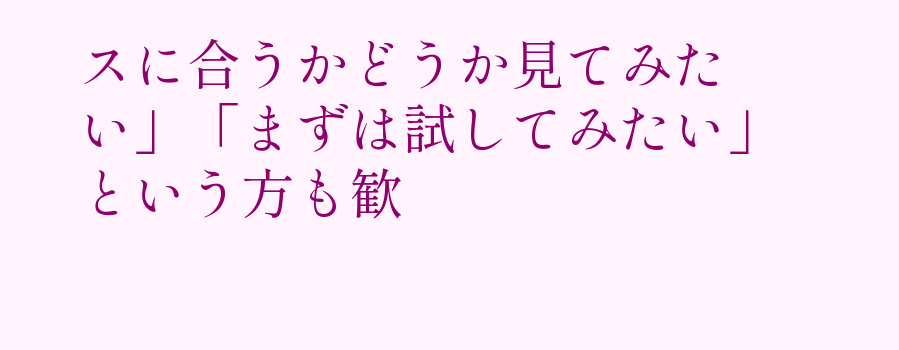スに合うかどうか見てみたい」「まずは試してみたい」という方も歓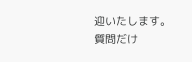迎いたします。
質問だけ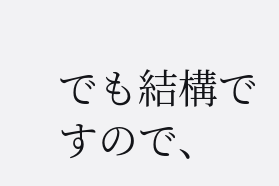でも結構ですので、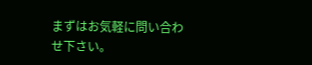まずはお気軽に問い合わせ下さい。